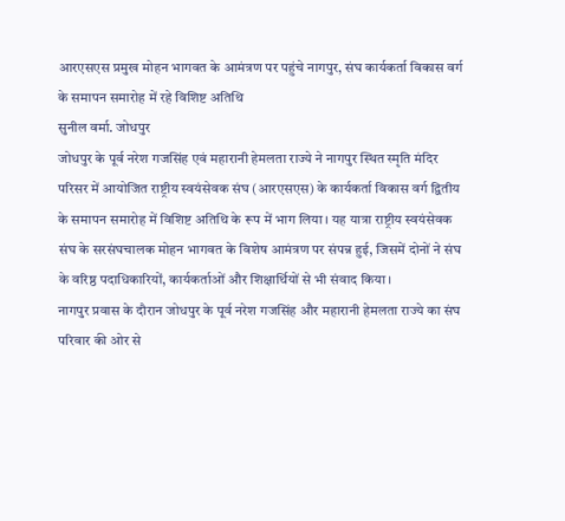आरएसएस प्रमुख मोहन भागवत के आमंत्रण पर पहुंचे नागपुर, संघ कार्यकर्ता विकास वर्ग के समापन समारोह में रहे विशिष्ट अतिथि
सुनील वर्मा. जोधपुर
जोधपुर के पूर्व नरेश गजसिंह एवं महारानी हेमलता राज्ये ने नागपुर स्थित स्मृति मंदिर परिसर में आयोजित राष्ट्रीय स्वयंसेवक संघ (आरएसएस) के कार्यकर्ता विकास वर्ग द्वितीय के समापन समारोह में विशिष्ट अतिथि के रूप में भाग लिया। यह यात्रा राष्ट्रीय स्वयंसेवक संघ के सरसंघचालक मोहन भागवत के विशेष आमंत्रण पर संपन्न हुई, जिसमें दोनों ने संघ के वरिष्ठ पदाधिकारियों, कार्यकर्ताओं और शिक्षार्थियों से भी संवाद किया।
नागपुर प्रवास के दौरान जोधपुर के पूर्व नरेश गजसिंह और महारानी हेमलता राज्ये का संघ परिवार की ओर से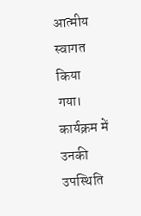आत्मीय स्वागत किया गया। कार्यक्रम में उनकी उपस्थिति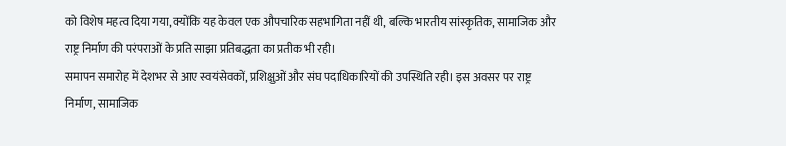को विशेष महत्व दिया गया, क्योंकि यह केवल एक औपचारिक सहभागिता नहीं थी, बल्कि भारतीय सांस्कृतिक, सामाजिक और राष्ट्र निर्माण की परंपराओं के प्रति साझा प्रतिबद्धता का प्रतीक भी रही।
समापन समारोह में देशभर से आए स्वयंसेवकों, प्रशिक्षुओं और संघ पदाधिकारियों की उपस्थिति रही। इस अवसर पर राष्ट्र निर्माण, सामाजिक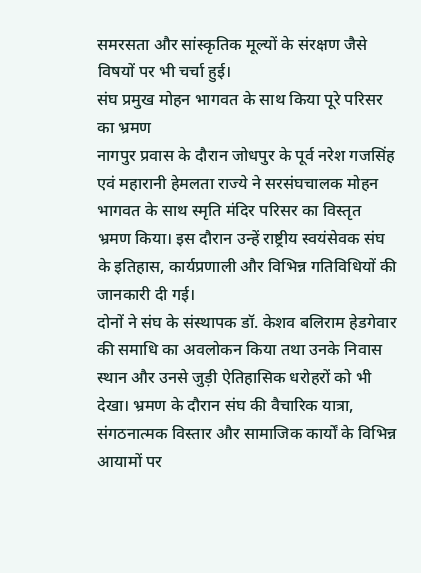समरसता और सांस्कृतिक मूल्यों के संरक्षण जैसे विषयों पर भी चर्चा हुई।
संघ प्रमुख मोहन भागवत के साथ किया पूरे परिसर का भ्रमण
नागपुर प्रवास के दौरान जोधपुर के पूर्व नरेश गजसिंह एवं महारानी हेमलता राज्ये ने सरसंघचालक मोहन भागवत के साथ स्मृति मंदिर परिसर का विस्तृत भ्रमण किया। इस दौरान उन्हें राष्ट्रीय स्वयंसेवक संघ के इतिहास, कार्यप्रणाली और विभिन्न गतिविधियों की जानकारी दी गई।
दोनों ने संघ के संस्थापक डॉ. केशव बलिराम हेडगेवार की समाधि का अवलोकन किया तथा उनके निवास स्थान और उनसे जुड़ी ऐतिहासिक धरोहरों को भी देखा। भ्रमण के दौरान संघ की वैचारिक यात्रा, संगठनात्मक विस्तार और सामाजिक कार्यों के विभिन्न आयामों पर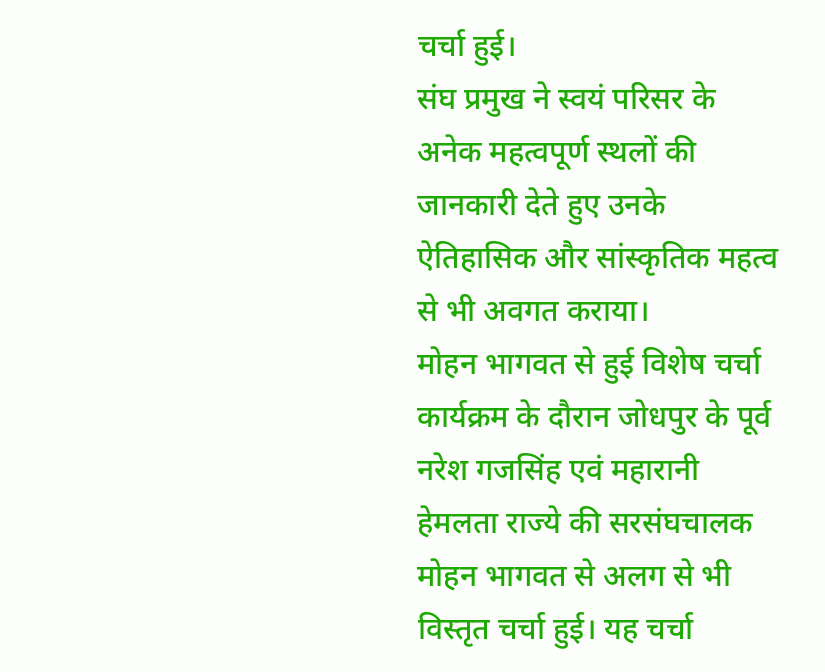चर्चा हुई।
संघ प्रमुख ने स्वयं परिसर के अनेक महत्वपूर्ण स्थलों की जानकारी देते हुए उनके ऐतिहासिक और सांस्कृतिक महत्व से भी अवगत कराया।
मोहन भागवत से हुई विशेष चर्चा
कार्यक्रम के दौरान जोधपुर के पूर्व नरेश गजसिंह एवं महारानी हेमलता राज्ये की सरसंघचालक मोहन भागवत से अलग से भी विस्तृत चर्चा हुई। यह चर्चा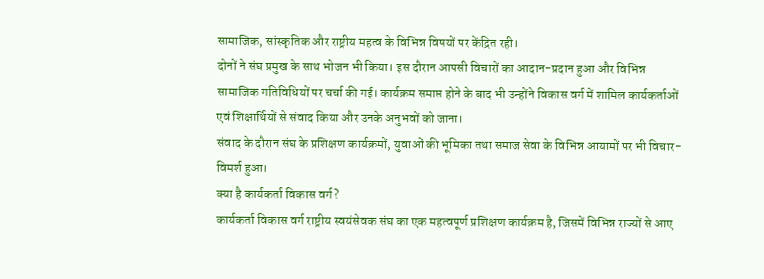सामाजिक, सांस्कृतिक और राष्ट्रीय महत्व के विभिन्न विषयों पर केंद्रित रही।
दोनों ने संघ प्रमुख के साथ भोजन भी किया। इस दौरान आपसी विचारों का आदान-प्रदान हुआ और विभिन्न सामाजिक गतिविधियों पर चर्चा की गई। कार्यक्रम समाप्त होने के बाद भी उन्होंने विकास वर्ग में शामिल कार्यकर्ताओं एवं शिक्षार्थियों से संवाद किया और उनके अनुभवों को जाना।
संवाद के दौरान संघ के प्रशिक्षण कार्यक्रमों, युवाओं की भूमिका तथा समाज सेवा के विभिन्न आयामों पर भी विचार-विमर्श हुआ।
क्या है कार्यकर्ता विकास वर्ग?
कार्यकर्ता विकास वर्ग राष्ट्रीय स्वयंसेवक संघ का एक महत्वपूर्ण प्रशिक्षण कार्यक्रम है, जिसमें विभिन्न राज्यों से आए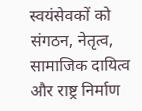स्वयंसेवकों को संगठन, नेतृत्व, सामाजिक दायित्व और राष्ट्र निर्माण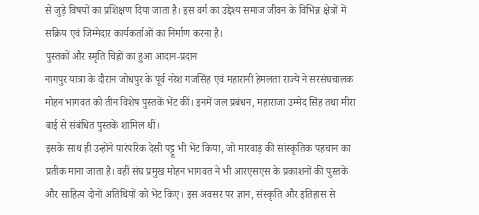से जुड़े विषयों का प्रशिक्षण दिया जाता है। इस वर्ग का उद्देश्य समाज जीवन के विभिन्न क्षेत्रों में सक्रिय एवं जिम्मेदार कार्यकर्ताओं का निर्माण करना है।
पुस्तकों और स्मृति चिह्नों का हुआ आदान-प्रदान
नागपुर यात्रा के दौरान जोधपुर के पूर्व नरेश गजसिंह एवं महारानी हेमलता राज्ये ने सरसंघचालक मोहन भागवत को तीन विशेष पुस्तकें भेंट कीं। इनमें जल प्रबंधन, महाराजा उम्मेद सिंह तथा मीरा बाई से संबंधित पुस्तकें शामिल थीं।
इसके साथ ही उन्होंने पारंपरिक देसी पट्टू भी भेंट किया, जो मारवाड़ की सांस्कृतिक पहचान का प्रतीक माना जाता है। वहीं संघ प्रमुख मोहन भागवत ने भी आरएसएस के प्रकाशनों की पुस्तकें और साहित्य दोनों अतिथियों को भेंट किए। इस अवसर पर ज्ञान, संस्कृति और इतिहास से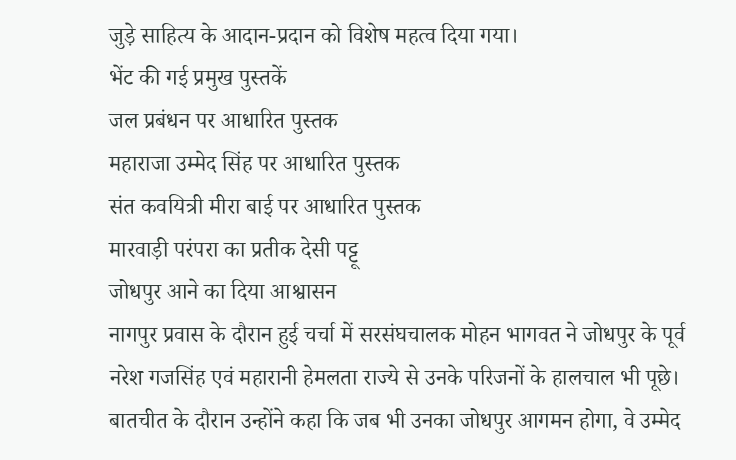जुड़े साहित्य के आदान-प्रदान को विशेष महत्व दिया गया।
भेंट की गई प्रमुख पुस्तकें
जल प्रबंधन पर आधारित पुस्तक
महाराजा उम्मेद सिंह पर आधारित पुस्तक
संत कवयित्री मीरा बाई पर आधारित पुस्तक
मारवाड़ी परंपरा का प्रतीक देसी पट्टू
जोधपुर आने का दिया आश्वासन
नागपुर प्रवास के दौरान हुई चर्चा में सरसंघचालक मोहन भागवत ने जोधपुर के पूर्व नरेश गजसिंह एवं महारानी हेमलता राज्ये से उनके परिजनों के हालचाल भी पूछे। बातचीत के दौरान उन्होंने कहा कि जब भी उनका जोधपुर आगमन होगा, वे उम्मेद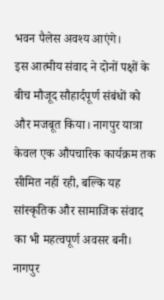भवन पैलेस अवश्य आएंगे।
इस आत्मीय संवाद ने दोनों पक्षों के बीच मौजूद सौहार्दपूर्ण संबंधों को और मजबूत किया। नागपुर यात्रा केवल एक औपचारिक कार्यक्रम तक सीमित नहीं रही, बल्कि यह सांस्कृतिक और सामाजिक संवाद का भी महत्वपूर्ण अवसर बनी।
नागपुर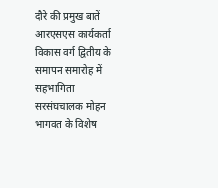दौरे की प्रमुख बातें
आरएसएस कार्यकर्ता विकास वर्ग द्वितीय के समापन समारोह में सहभागिता
सरसंघचालक मोहन भागवत के विशेष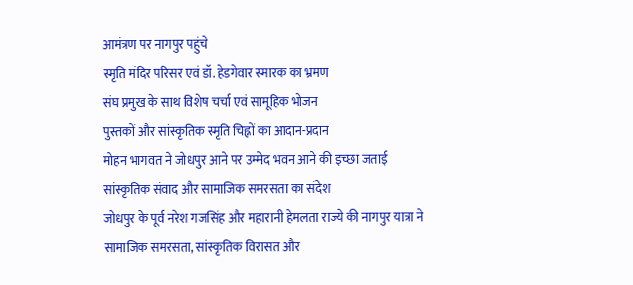आमंत्रण पर नागपुर पहुंचे
स्मृति मंदिर परिसर एवं डॉ. हेडगेवार स्मारक का भ्रमण
संघ प्रमुख के साथ विशेष चर्चा एवं सामूहिक भोजन
पुस्तकों और सांस्कृतिक स्मृति चिह्नों का आदान-प्रदान
मोहन भागवत ने जोधपुर आने पर उम्मेद भवन आने की इच्छा जताई
सांस्कृतिक संवाद और सामाजिक समरसता का संदेश
जोधपुर के पूर्व नरेश गजसिंह और महारानी हेमलता राज्ये की नागपुर यात्रा ने सामाजिक समरसता, सांस्कृतिक विरासत और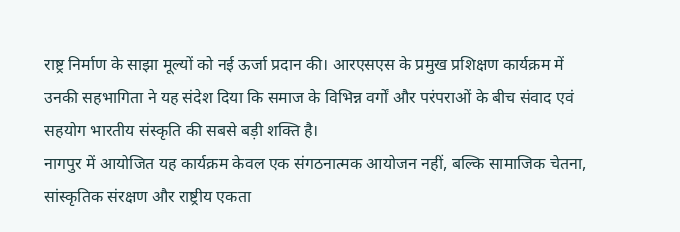राष्ट्र निर्माण के साझा मूल्यों को नई ऊर्जा प्रदान की। आरएसएस के प्रमुख प्रशिक्षण कार्यक्रम में उनकी सहभागिता ने यह संदेश दिया कि समाज के विभिन्न वर्गों और परंपराओं के बीच संवाद एवं सहयोग भारतीय संस्कृति की सबसे बड़ी शक्ति है।
नागपुर में आयोजित यह कार्यक्रम केवल एक संगठनात्मक आयोजन नहीं, बल्कि सामाजिक चेतना, सांस्कृतिक संरक्षण और राष्ट्रीय एकता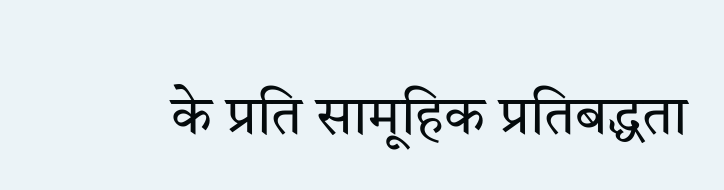के प्रति सामूहिक प्रतिबद्धता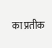का प्रतीक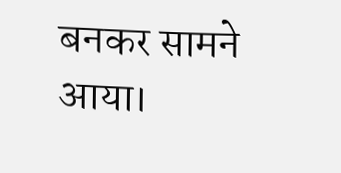बनकर सामने आया।